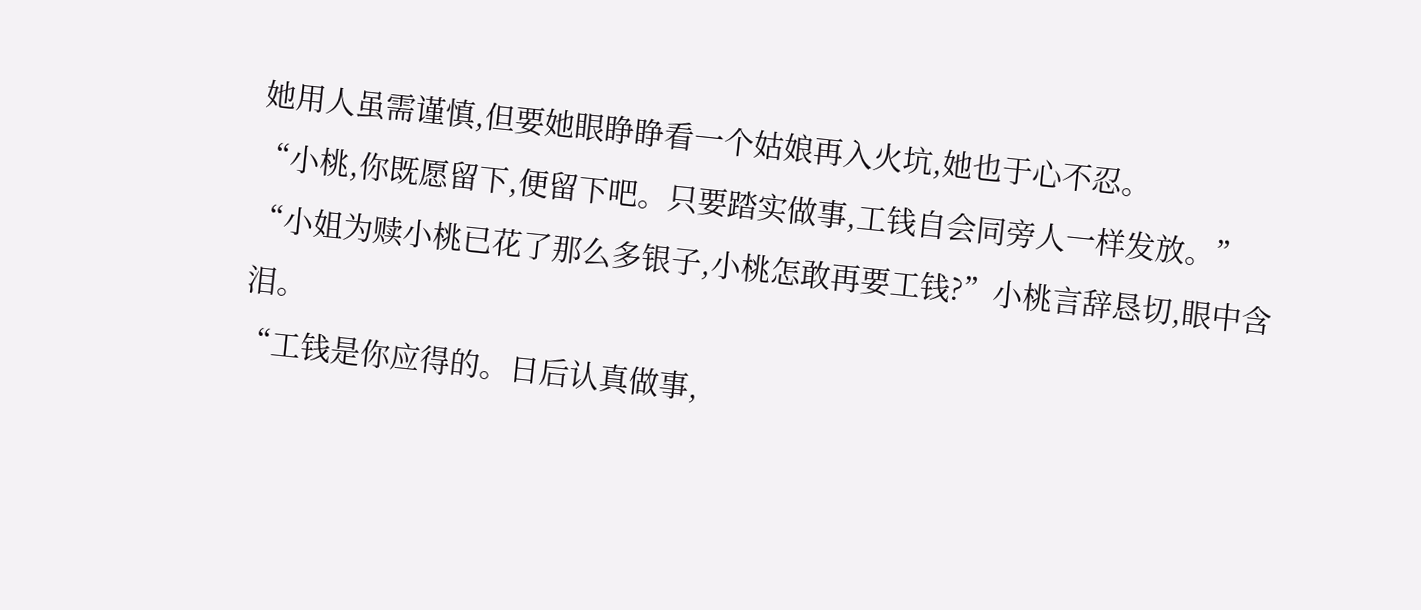她用人虽需谨慎,但要她眼睁睁看一个姑娘再入火坑,她也于心不忍。
“小桃,你既愿留下,便留下吧。只要踏实做事,工钱自会同旁人一样发放。”
“小姐为赎小桃已花了那么多银子,小桃怎敢再要工钱?”小桃言辞恳切,眼中含泪。
“工钱是你应得的。日后认真做事,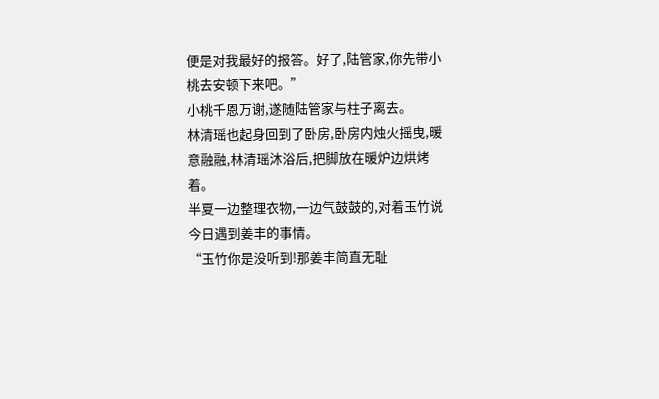便是对我最好的报答。好了,陆管家,你先带小桃去安顿下来吧。”
小桃千恩万谢,遂随陆管家与柱子离去。
林清瑶也起身回到了卧房,卧房内烛火摇曳,暖意融融,林清瑶沐浴后,把脚放在暖炉边烘烤着。
半夏一边整理衣物,一边气鼓鼓的,对着玉竹说今日遇到姜丰的事情。
“玉竹你是没听到!那姜丰简直无耻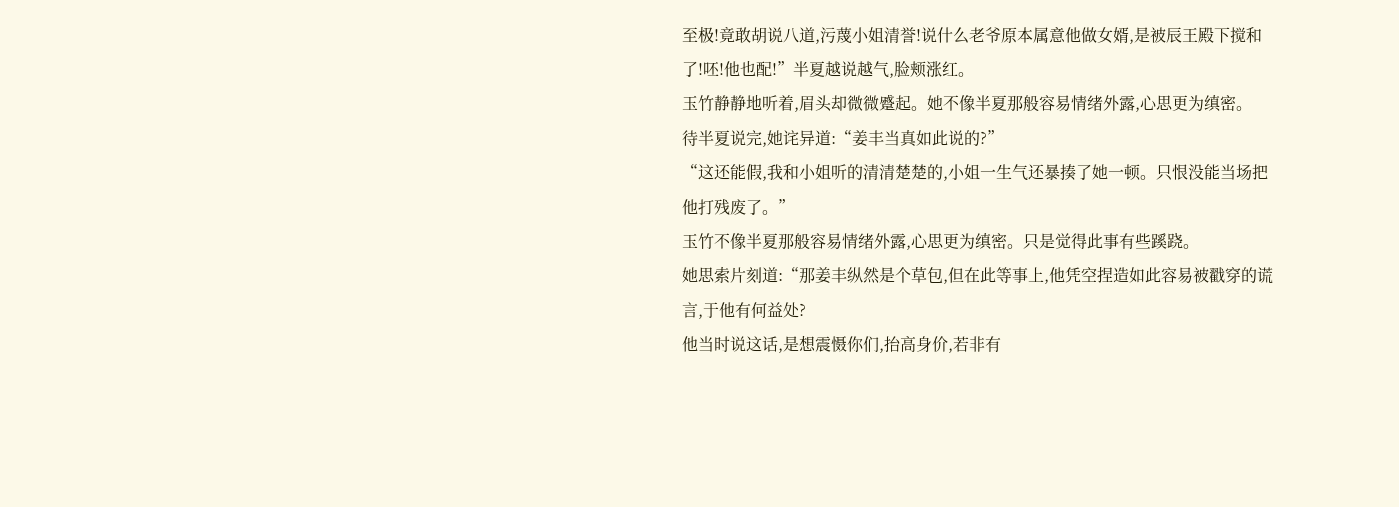至极!竟敢胡说八道,污蔑小姐清誉!说什么老爷原本属意他做女婿,是被辰王殿下搅和了!呸!他也配!”半夏越说越气,脸颊涨红。
玉竹静静地听着,眉头却微微蹙起。她不像半夏那般容易情绪外露,心思更为缜密。
待半夏说完,她诧异道:“姜丰当真如此说的?”
“这还能假,我和小姐听的清清楚楚的,小姐一生气还暴揍了她一顿。只恨没能当场把他打残废了。”
玉竹不像半夏那般容易情绪外露,心思更为缜密。只是觉得此事有些蹊跷。
她思索片刻道:“那姜丰纵然是个草包,但在此等事上,他凭空捏造如此容易被戳穿的谎言,于他有何益处?
他当时说这话,是想震慑你们,抬高身价,若非有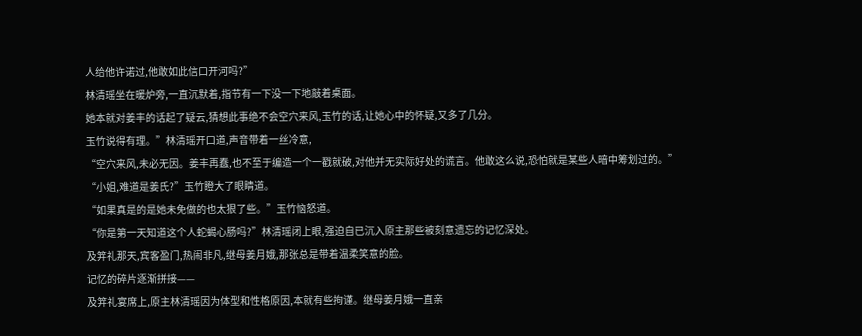人给他许诺过,他敢如此信口开河吗?”
林清瑶坐在暖炉旁,一直沉默着,指节有一下没一下地敲着桌面。
她本就对姜丰的话起了疑云,猜想此事绝不会空穴来风,玉竹的话,让她心中的怀疑,又多了几分。
玉竹说得有理。”林清瑶开口道,声音带着一丝冷意,
“空穴来风,未必无因。姜丰再蠢,也不至于编造一个一戳就破,对他并无实际好处的谎言。他敢这么说,恐怕就是某些人暗中筹划过的。”
“小姐,难道是姜氏?”玉竹瞪大了眼睛道。
“如果真是的是她未免做的也太狠了些。”玉竹恼怒道。
“你是第一天知道这个人蛇蝎心肠吗?”林清瑶闭上眼,强迫自已沉入原主那些被刻意遗忘的记忆深处。
及笄礼那天,宾客盈门,热闹非凡,继母姜月娥,那张总是带着温柔笑意的脸。
记忆的碎片逐渐拼接——
及笄礼宴席上,原主林清瑶因为体型和性格原因,本就有些拘谨。继母姜月娥一直亲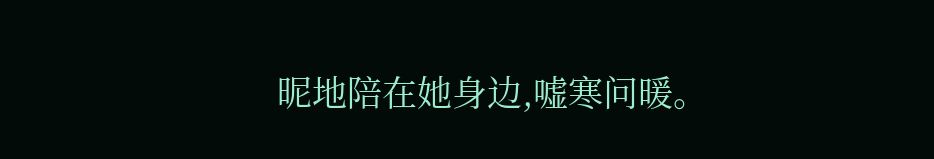昵地陪在她身边,嘘寒问暖。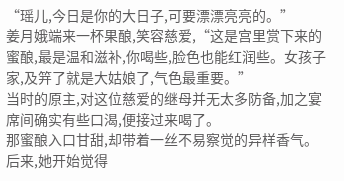“瑶儿,今日是你的大日子,可要漂漂亮亮的。”
姜月娥端来一杯果酿,笑容慈爱,“这是宫里赏下来的蜜酿,最是温和滋补,你喝些,脸色也能红润些。女孩子家,及笄了就是大姑娘了,气色最重要。”
当时的原主,对这位慈爱的继母并无太多防备,加之宴席间确实有些口渴,便接过来喝了。
那蜜酿入口甘甜,却带着一丝不易察觉的异样香气。
后来,她开始觉得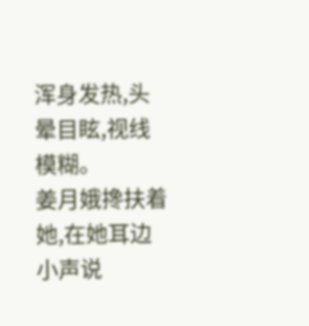浑身发热,头晕目眩,视线模糊。
姜月娥搀扶着她,在她耳边小声说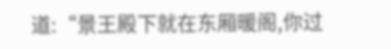道:“景王殿下就在东厢暖阁,你过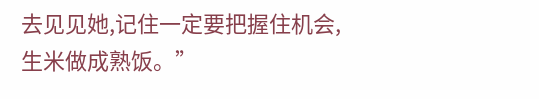去见见她,记住一定要把握住机会,生米做成熟饭。”